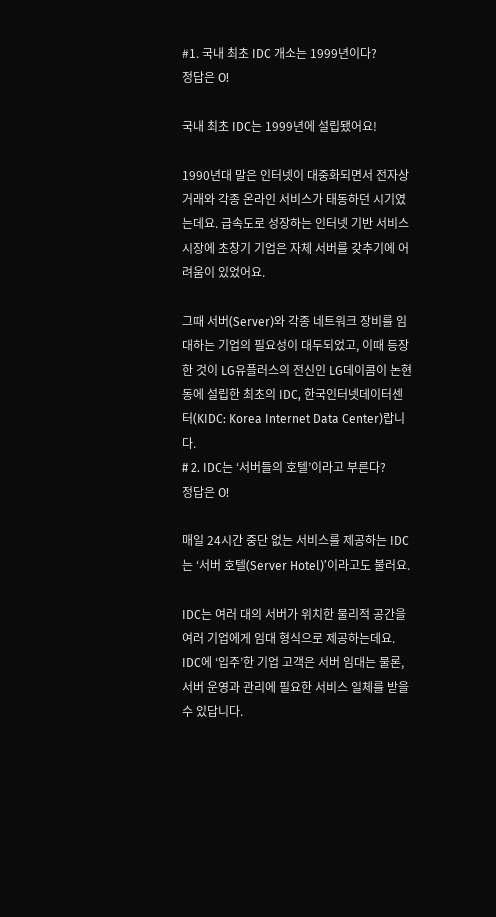#1. 국내 최초 IDC 개소는 1999년이다?
정답은 O!

국내 최초 IDC는 1999년에 설립됐어요!

1990년대 말은 인터넷이 대중화되면서 전자상거래와 각종 온라인 서비스가 태동하던 시기였는데요. 급속도로 성장하는 인터넷 기반 서비스 시장에 초창기 기업은 자체 서버를 갖추기에 어려움이 있었어요.

그때 서버(Server)와 각종 네트워크 장비를 임대하는 기업의 필요성이 대두되었고, 이때 등장한 것이 LG유플러스의 전신인 LG데이콤이 논현동에 설립한 최초의 IDC, 한국인터넷데이터센터(KIDC: Korea Internet Data Center)랍니다.
# 2. IDC는 ‘서버들의 호텔’이라고 부른다?
정답은 O!

매일 24시간 중단 없는 서비스를 제공하는 IDC는 ‘서버 호텔(Server Hotel)’이라고도 불러요.

IDC는 여러 대의 서버가 위치한 물리적 공간을 여러 기업에게 임대 형식으로 제공하는데요. IDC에 ‘입주’한 기업 고객은 서버 임대는 물론, 서버 운영과 관리에 필요한 서비스 일체를 받을 수 있답니다.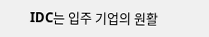IDC는 입주 기업의 원활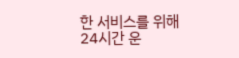한 서비스를 위해 24시간 운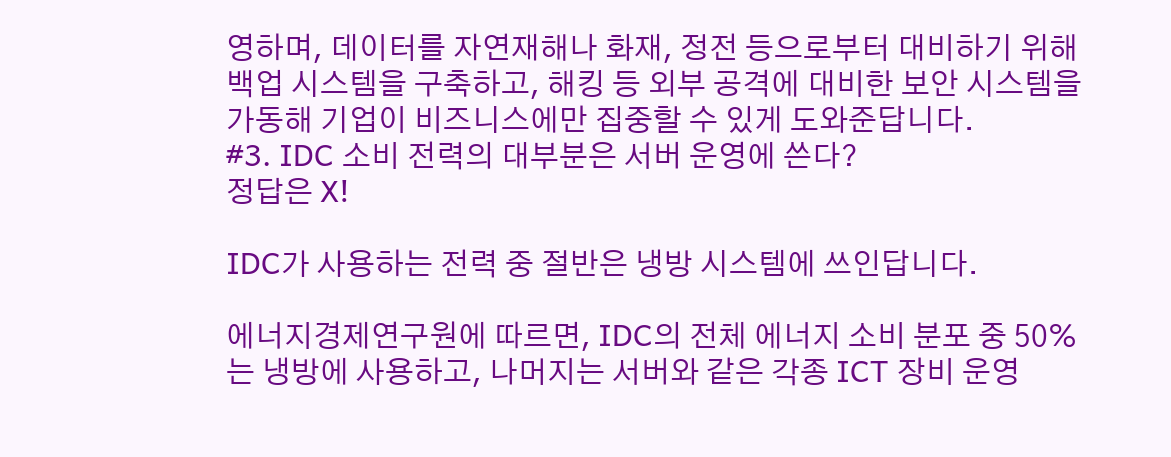영하며, 데이터를 자연재해나 화재, 정전 등으로부터 대비하기 위해 백업 시스템을 구축하고, 해킹 등 외부 공격에 대비한 보안 시스템을 가동해 기업이 비즈니스에만 집중할 수 있게 도와준답니다.
#3. IDC 소비 전력의 대부분은 서버 운영에 쓴다?
정답은 X!

IDC가 사용하는 전력 중 절반은 냉방 시스템에 쓰인답니다.

에너지경제연구원에 따르면, IDC의 전체 에너지 소비 분포 중 50%는 냉방에 사용하고, 나머지는 서버와 같은 각종 ICT 장비 운영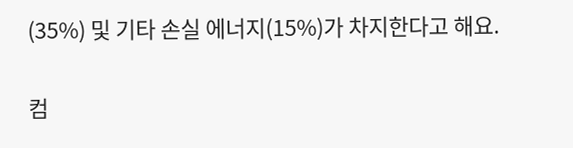(35%) 및 기타 손실 에너지(15%)가 차지한다고 해요.

컴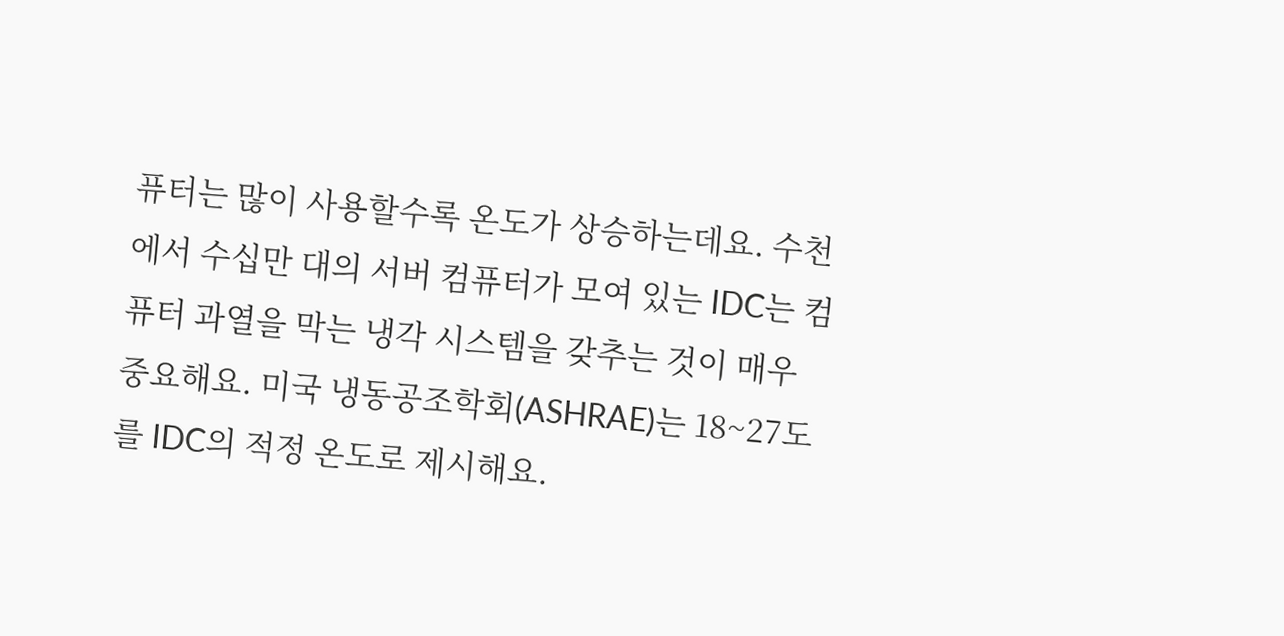퓨터는 많이 사용할수록 온도가 상승하는데요. 수천에서 수십만 대의 서버 컴퓨터가 모여 있는 IDC는 컴퓨터 과열을 막는 냉각 시스템을 갖추는 것이 매우 중요해요. 미국 냉동공조학회(ASHRAE)는 18~27도를 IDC의 적정 온도로 제시해요.